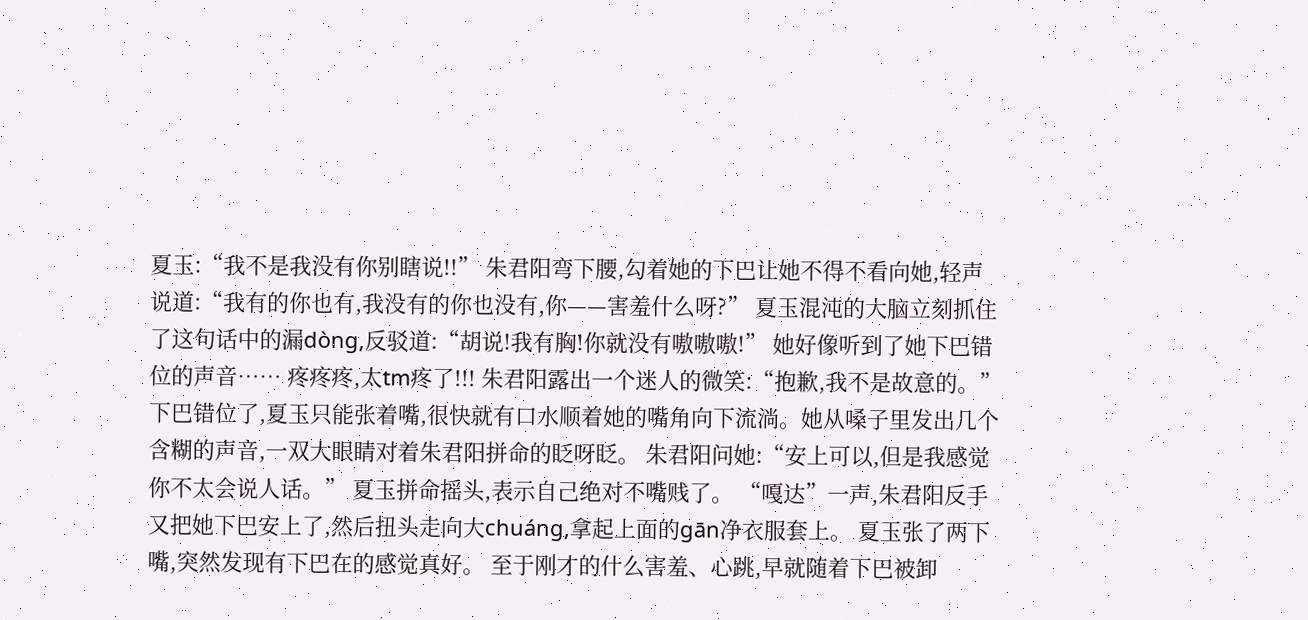夏玉:“我不是我没有你别瞎说!!” 朱君阳弯下腰,勾着她的下巴让她不得不看向她,轻声说道:“我有的你也有,我没有的你也没有,你——害羞什么呀?” 夏玉混沌的大脑立刻抓住了这句话中的漏dòng,反驳道:“胡说!我有胸!你就没有嗷嗷嗷!” 她好像听到了她下巴错位的声音…… 疼疼疼,太tm疼了!!! 朱君阳露出一个迷人的微笑:“抱歉,我不是故意的。” 下巴错位了,夏玉只能张着嘴,很快就有口水顺着她的嘴角向下流淌。她从嗓子里发出几个含糊的声音,一双大眼睛对着朱君阳拼命的眨呀眨。 朱君阳问她:“安上可以,但是我感觉你不太会说人话。” 夏玉拼命摇头,表示自己绝对不嘴贱了。 “嘎达”一声,朱君阳反手又把她下巴安上了,然后扭头走向大chuáng,拿起上面的gān净衣服套上。 夏玉张了两下嘴,突然发现有下巴在的感觉真好。 至于刚才的什么害羞、心跳,早就随着下巴被卸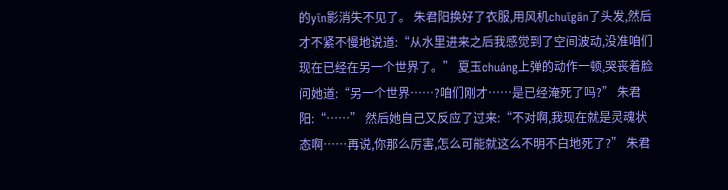的yīn影消失不见了。 朱君阳换好了衣服,用风机chuīgān了头发,然后才不紧不慢地说道:“从水里进来之后我感觉到了空间波动,没准咱们现在已经在另一个世界了。” 夏玉chuáng上弹的动作一顿,哭丧着脸问她道:“另一个世界……?咱们刚才……是已经淹死了吗?” 朱君阳:“……” 然后她自己又反应了过来:“不对啊,我现在就是灵魂状态啊……再说,你那么厉害,怎么可能就这么不明不白地死了?” 朱君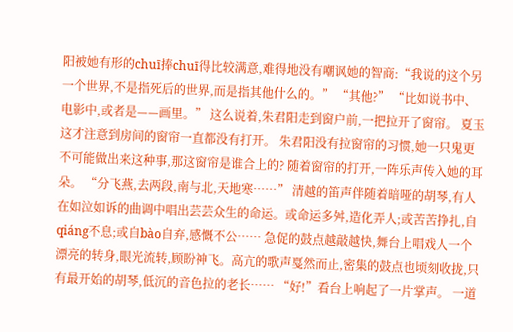阳被她有形的chuī捧chuī得比较满意,难得地没有嘲讽她的智商:“我说的这个另一个世界,不是指死后的世界,而是指其他什么的。” “其他?” “比如说书中、电影中,或者是——画里。” 这么说着,朱君阳走到窗户前,一把拉开了窗帘。 夏玉这才注意到房间的窗帘一直都没有打开。 朱君阳没有拉窗帘的习惯,她一只鬼更不可能做出来这种事,那这窗帘是谁合上的? 随着窗帘的打开,一阵乐声传入她的耳朵。 “分飞燕,去两段,南与北,天地寒……” 清越的笛声伴随着暗哑的胡琴,有人在如泣如诉的曲调中唱出芸芸众生的命运。或命运多舛,造化弄人;或苦苦挣扎,自qiáng不息;或自bào自弃,感慨不公…… 急促的鼓点越敲越快,舞台上唱戏人一个漂亮的转身,眼光流转,顾盼神飞。高亢的歌声戛然而止,密集的鼓点也顷刻收拢,只有最开始的胡琴,低沉的音色拉的老长…… “好!”看台上响起了一片掌声。 一道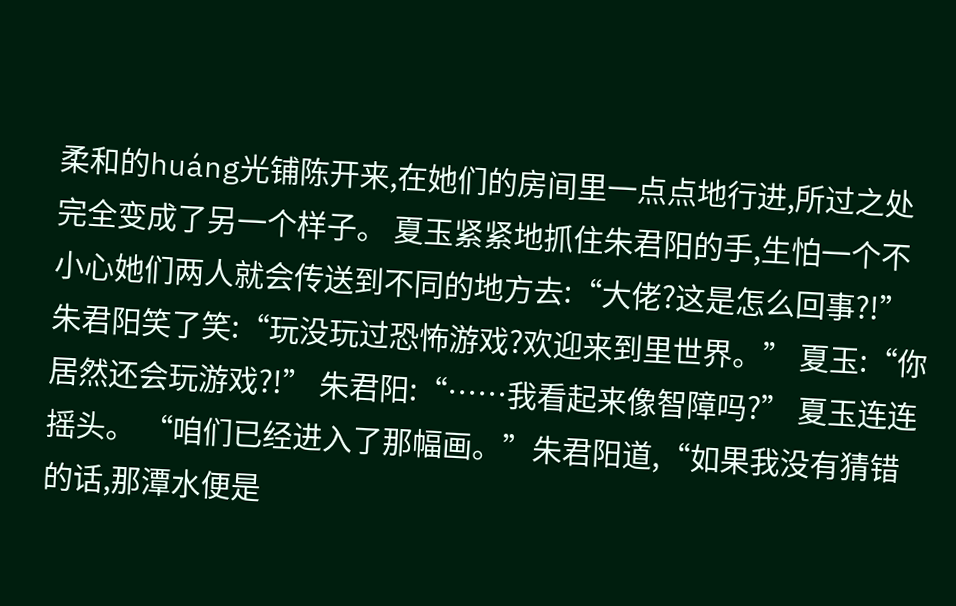柔和的huáng光铺陈开来,在她们的房间里一点点地行进,所过之处完全变成了另一个样子。 夏玉紧紧地抓住朱君阳的手,生怕一个不小心她们两人就会传送到不同的地方去:“大佬?这是怎么回事?!” 朱君阳笑了笑:“玩没玩过恐怖游戏?欢迎来到里世界。” 夏玉:“你居然还会玩游戏?!” 朱君阳:“……我看起来像智障吗?” 夏玉连连摇头。 “咱们已经进入了那幅画。”朱君阳道,“如果我没有猜错的话,那潭水便是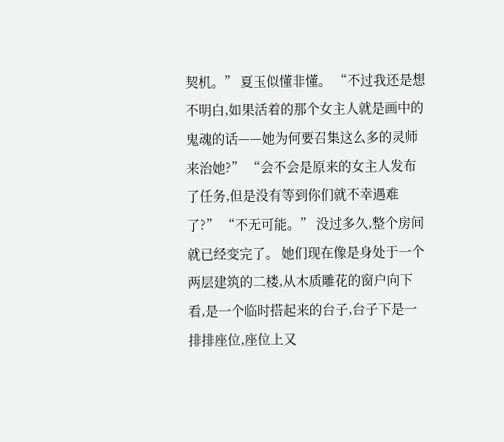契机。” 夏玉似懂非懂。 “不过我还是想不明白,如果活着的那个女主人就是画中的鬼魂的话——她为何要召集这么多的灵师来治她?” “会不会是原来的女主人发布了任务,但是没有等到你们就不幸遇难了?” “不无可能。” 没过多久,整个房间就已经变完了。 她们现在像是身处于一个两层建筑的二楼,从木质雕花的窗户向下看,是一个临时搭起来的台子,台子下是一排排座位,座位上又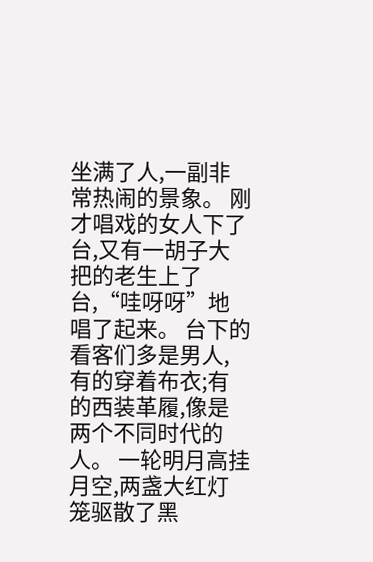坐满了人,一副非常热闹的景象。 刚才唱戏的女人下了台,又有一胡子大把的老生上了台,“哇呀呀”地唱了起来。 台下的看客们多是男人,有的穿着布衣;有的西装革履,像是两个不同时代的人。 一轮明月高挂月空,两盏大红灯笼驱散了黑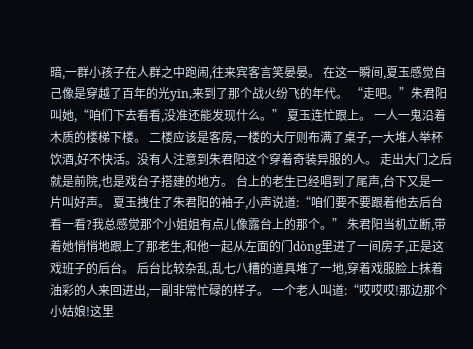暗,一群小孩子在人群之中跑闹,往来宾客言笑晏晏。 在这一瞬间,夏玉感觉自己像是穿越了百年的光yīn,来到了那个战火纷飞的年代。 “走吧。”朱君阳叫她,“咱们下去看看,没准还能发现什么。” 夏玉连忙跟上。 一人一鬼沿着木质的楼梯下楼。 二楼应该是客房,一楼的大厅则布满了桌子,一大堆人举杯饮酒,好不快活。没有人注意到朱君阳这个穿着奇装异服的人。 走出大门之后就是前院,也是戏台子搭建的地方。 台上的老生已经唱到了尾声,台下又是一片叫好声。 夏玉拽住了朱君阳的袖子,小声说道:“咱们要不要跟着他去后台看一看?我总感觉那个小姐姐有点儿像露台上的那个。” 朱君阳当机立断,带着她悄悄地跟上了那老生,和他一起从左面的门dòng里进了一间房子,正是这戏班子的后台。 后台比较杂乱,乱七八糟的道具堆了一地,穿着戏服脸上抹着油彩的人来回进出,一副非常忙碌的样子。 一个老人叫道:“哎哎哎!那边那个小姑娘!这里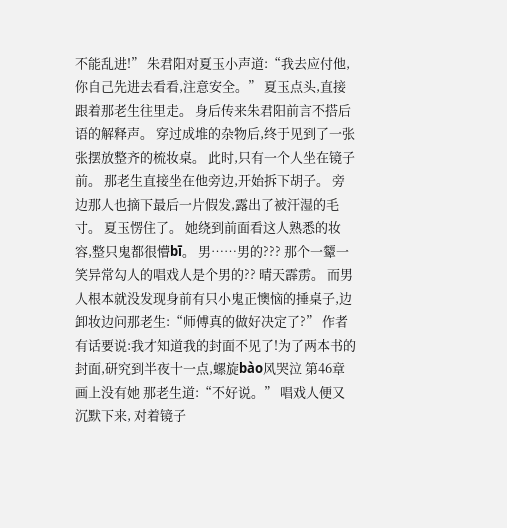不能乱进!” 朱君阳对夏玉小声道:“我去应付他,你自己先进去看看,注意安全。” 夏玉点头,直接跟着那老生往里走。 身后传来朱君阳前言不搭后语的解释声。 穿过成堆的杂物后,终于见到了一张张摆放整齐的梳妆桌。 此时,只有一个人坐在镜子前。 那老生直接坐在他旁边,开始拆下胡子。 旁边那人也摘下最后一片假发,露出了被汗湿的毛寸。 夏玉愣住了。 她绕到前面看这人熟悉的妆容,整只鬼都很懵bī。 男……男的??? 那个一颦一笑异常勾人的唱戏人是个男的?? 晴天霹雳。 而男人根本就没发现身前有只小鬼正懊恼的捶桌子,边卸妆边问那老生:“师傅真的做好决定了?” 作者有话要说:我才知道我的封面不见了!为了两本书的封面,研究到半夜十一点,螺旋bào风哭泣 第46章 画上没有她 那老生道:“不好说。” 唱戏人便又沉默下来, 对着镜子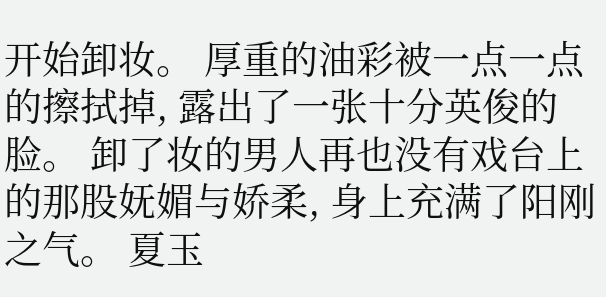开始卸妆。 厚重的油彩被一点一点的擦拭掉, 露出了一张十分英俊的脸。 卸了妆的男人再也没有戏台上的那股妩媚与娇柔, 身上充满了阳刚之气。 夏玉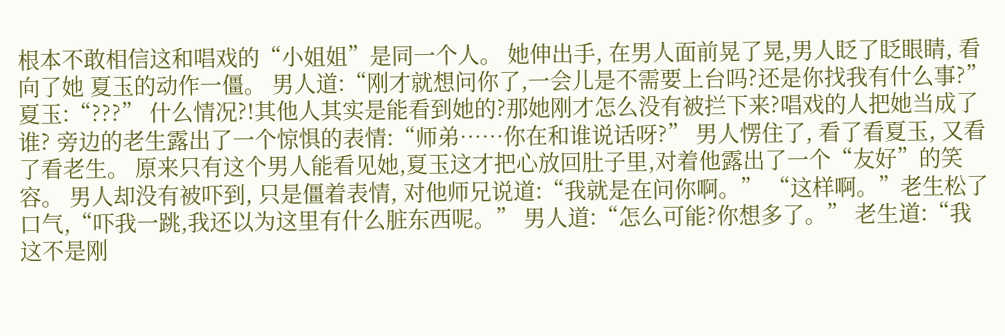根本不敢相信这和唱戏的“小姐姐”是同一个人。 她伸出手, 在男人面前晃了晃,男人眨了眨眼睛, 看向了她 夏玉的动作一僵。 男人道:“刚才就想问你了,一会儿是不需要上台吗?还是你找我有什么事?” 夏玉:“???” 什么情况?!其他人其实是能看到她的?那她刚才怎么没有被拦下来?唱戏的人把她当成了谁? 旁边的老生露出了一个惊惧的表情:“师弟……你在和谁说话呀?” 男人愣住了, 看了看夏玉, 又看了看老生。 原来只有这个男人能看见她,夏玉这才把心放回肚子里,对着他露出了一个“友好”的笑容。 男人却没有被吓到, 只是僵着表情, 对他师兄说道:“我就是在问你啊。” “这样啊。”老生松了口气,“吓我一跳,我还以为这里有什么脏东西呢。” 男人道:“怎么可能?你想多了。” 老生道:“我这不是刚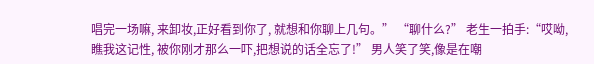唱完一场嘛, 来卸妆,正好看到你了, 就想和你聊上几句。” “聊什么?” 老生一拍手:“哎呦, 瞧我这记性, 被你刚才那么一吓,把想说的话全忘了!” 男人笑了笑,像是在嘲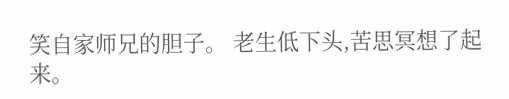笑自家师兄的胆子。 老生低下头,苦思冥想了起来。